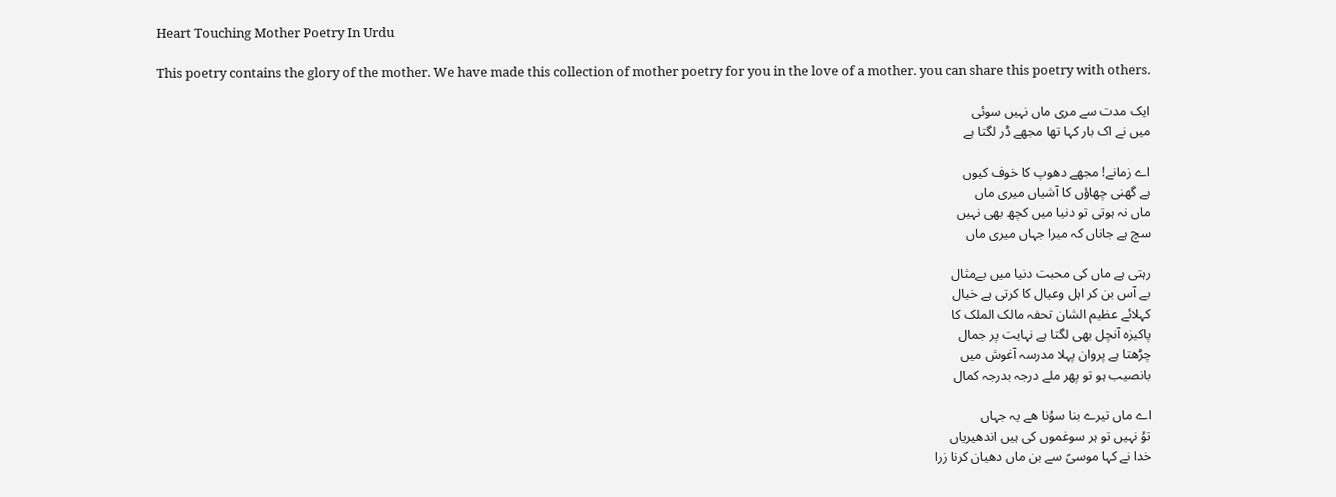Heart Touching Mother Poetry In Urdu

This poetry contains the glory of the mother. We have made this collection of mother poetry for you in the love of a mother. you can share this poetry with others.

ایک مدت سے مری ماں نہیں سوئی
میں نے اک بار کہا تھا مجھے ڈر لگتا ہے

اے زمانے! مجھے دھوپ کا خوف کیوں
ہے گھنی چھاؤں کا آشیاں میری ماں
ماں نہ ہوتی تو دنیا میں کچھ بھی نہیں
سچ ہے جاناں کہ میرا جہاں میری ماں

رہتی ہے ماں کی محبت دنیا میں بےمثال
بے آس بن کر اہل وعیال کا کرتی ہے خیال
کہلائے عظیم الشان تحفہ مالک الملک کا
پاکیزہ آنچل بھی لگتا ہے نہایت پر جمال
چڑھتا ہے پروان پہلا مدرسہ آغوش میں
بانصیب ہو تو پھر ملے درجہ بدرجہ کمال

اے ماں تیرے بنا سوُنا ھے یہ جہاں
توُ نہیں تو ہر سوغموں کی ہیں اندھیریاں
خدا نے کہا موسیؑ سے بن ماں دھیان کرنا زرا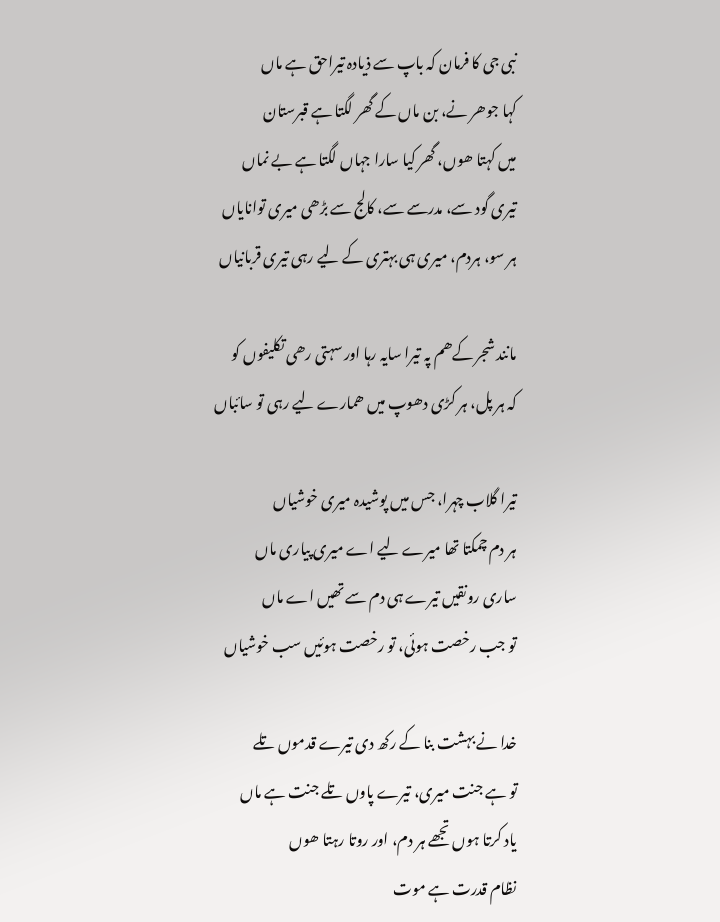نبی جی کا فرمان کہ باپ سے ذیادہ تیراحق ہے ماں
کہا جوھر نے، بن ماں کے گھر لگتا ہے قبرستان
میں کہتا ھوں، گھر کیا سارا جہاں لگتا ہے بے نماں
تیری گود سے، مدرسے سے، کالج سے بڑھی میری توانایاں
ہر سو، ہردم، میری ہی بہتری کے لیے رہی تیری قربانیاں

مانند شجر کےھم پہ تیرا سایہ رہا اور سہتی رھی تکلیفوں کو
کہ ہر پل، ہر کڑی دھوپ میں ھمارے لیے رہی تو سائباں

تیرا گلاب چہرا، جس میں پوشیدہ میری خوشیاں
ہر دم چمکتا تھا میرے لیے اے میری پیاری ماں
ساری رونقیں تیرے ہی دم سے تھیں اے ماں
تو جب رخصت ہوئی، تو رخصت ہوئیں سب خوشیاں

خدا نے بہشت بنا کے رکھ دی تیرے قدموں تلے
تو ہے جنت میری، تیرے پاوں تلے جنت ہے ماں
یاد کرتا ہوں تجھے ہر دم، اور روتا رہتا ھوں
نظام قدرت ہے موت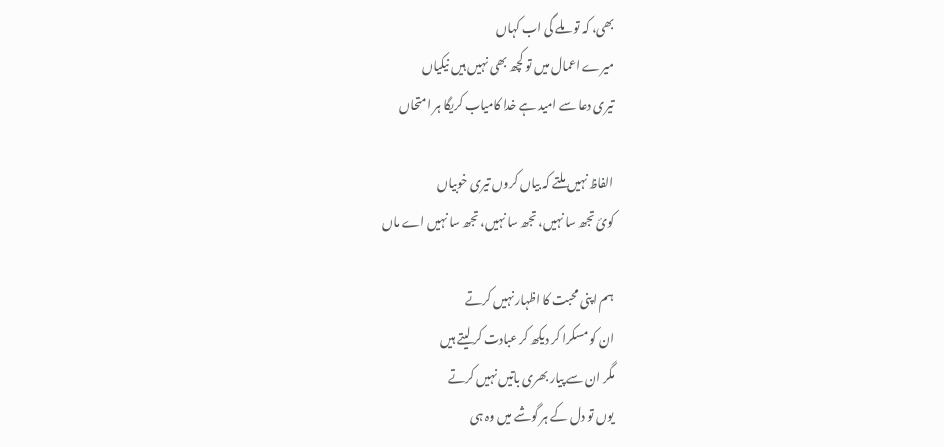بھی، کہ تو ملے گی اب کہاں
میرے اعمال میں تو کچھ بھی نہیں ہیں نیکیاں
تیری دعا سے امید ہے خدا کامیاب کریگا ہر امتحاں

الفاظ نہیں ملتے کہ بیاں کروں تیری خوبیاں
کوئ تجھ سا نہیں، تجھ سا نہیں، تجھ سا نہیں اے ماں

ہم اپنی محبت کا اظہار نہیں کرتے
ان کو مسکرا کر دیکھ کر عبادت کر لیتے ہیں
مگر ان سے پیار بھری باتیں نہیں کرتے
یوں تو دل کے ہر گوشے میں وہ ہی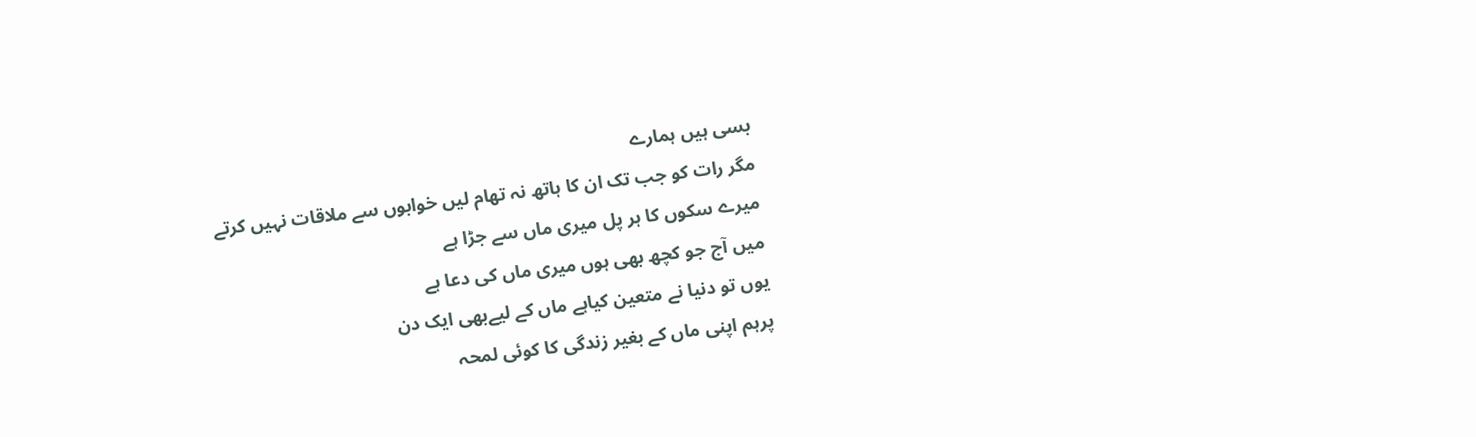بسی ہیں ہمارے
مگر رات کو جب تک ان کا ہاتھ نہ تھام لیں خوابوں سے ملاقات نہیں کرتے
میرے سکوں کا ہر پل میری ماں سے جڑا ہے
میں آج جو کچھ بھی ہوں میری ماں کی دعا ہے
یوں تو دنیا نے متعین کیاہے ماں کے لیےبھی ایک دن
پرہم اپنی ماں کے بغیر زندگی کا کوئی لمحہ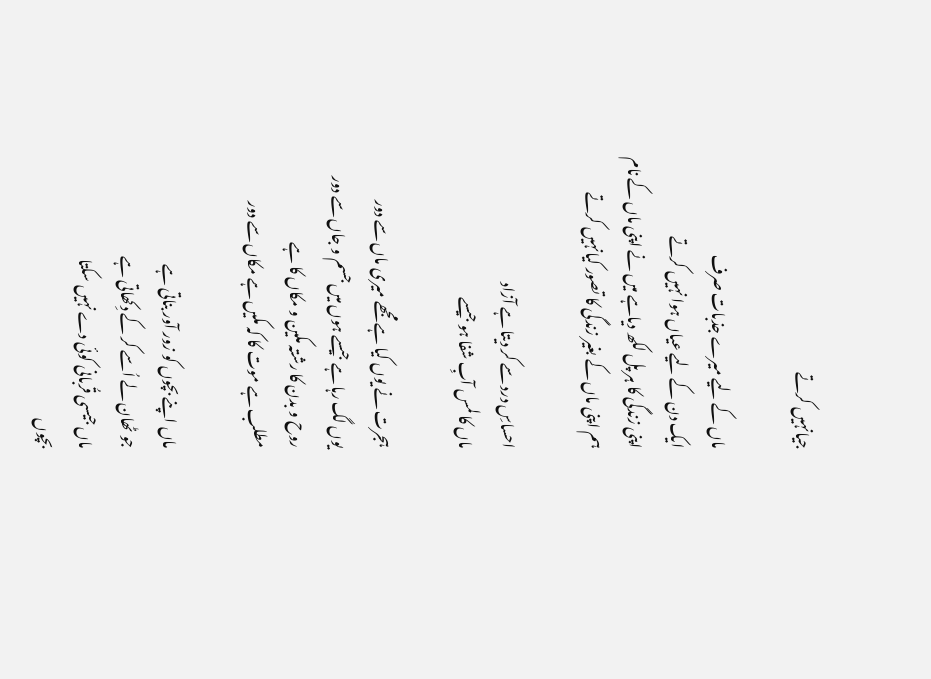جیانہیں کرتے

ماں کے لیے میرے جذبات صرف
ایک دن کے لیے عیاں ہوا نہیں کرتے
اپنی زندگی کا ہر پل لکھ دیاہے میں نے اپنی ماں کے نام
ہم اپنی ماں کے بغیر زندگی کا تصور کیانہیں کرتے

احساسِ درد سے کر دیتا ہے آزاد
ماں کا لمس آبِ شفا ہو جیسے

ہجرت نے یوں کیا ہے مجھے میری ماں سے دور
یوں لگ رہا ہے جیسے ہوں میں جسم و جاں سے دور
روح و بدن کا رشتہ مکین و مکاں کا ہے
مطلب ہے موت کا کہ مکیں ہے مکاں سے دور

ماں اپنے بچوں کو زور آور بناتی ہے
جو ٹھان لے اُسے کر کے دِکھاتی ہے
ماں جیسی قُربانی کوئی دے نہیں سکتا
بچوں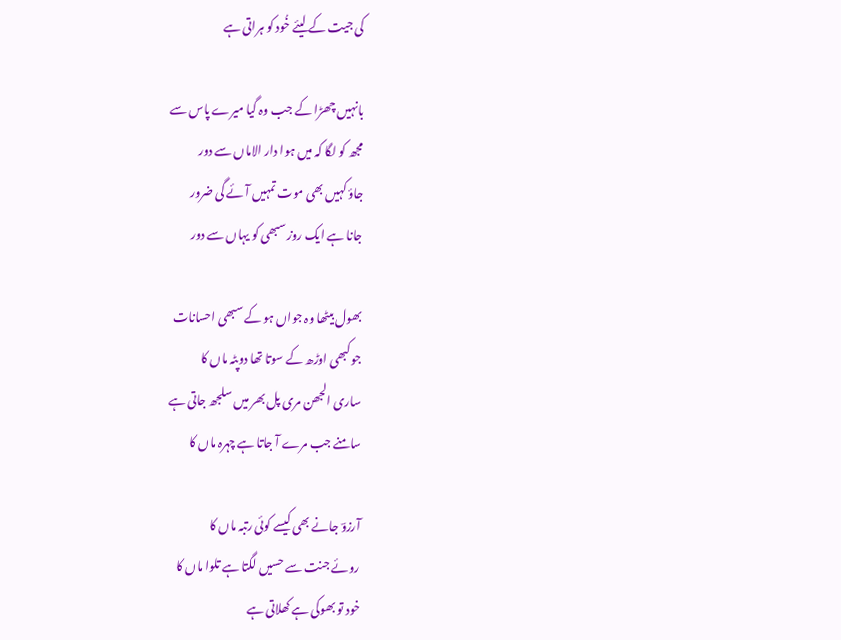کی جیت کے لیئے خُود کو ہراتی ہے

بانہیں چھڑا کے جب وہ گیا میرے پاس سے
مجھ کو لگا کہ میں ہوا دار الاماں سے دور
جاؤ کہیں بھی موت تمہیں آئے گی ضرور
جانا ہے ایک روز سبھی کو یہاں سے دور

بھول بیٹھا وہ جواں ہو کے سبھی احسانات
جو کبھی اوڑھ کے سوتا تھا دوپٹہ ماں کا
ساری الجھن مری پل بھر میں سلجھ جاتی ہے
سامنے جب مرے آ جاتا ہے چہرہ ماں کا

آرزوؔ جانے بھی کیسے کوئی رتبہ ماں کا
روئے جنت سے حسیں لگتا ہے تلوا ماں کا
خود تو بھوکی ہے کھلاتی ہے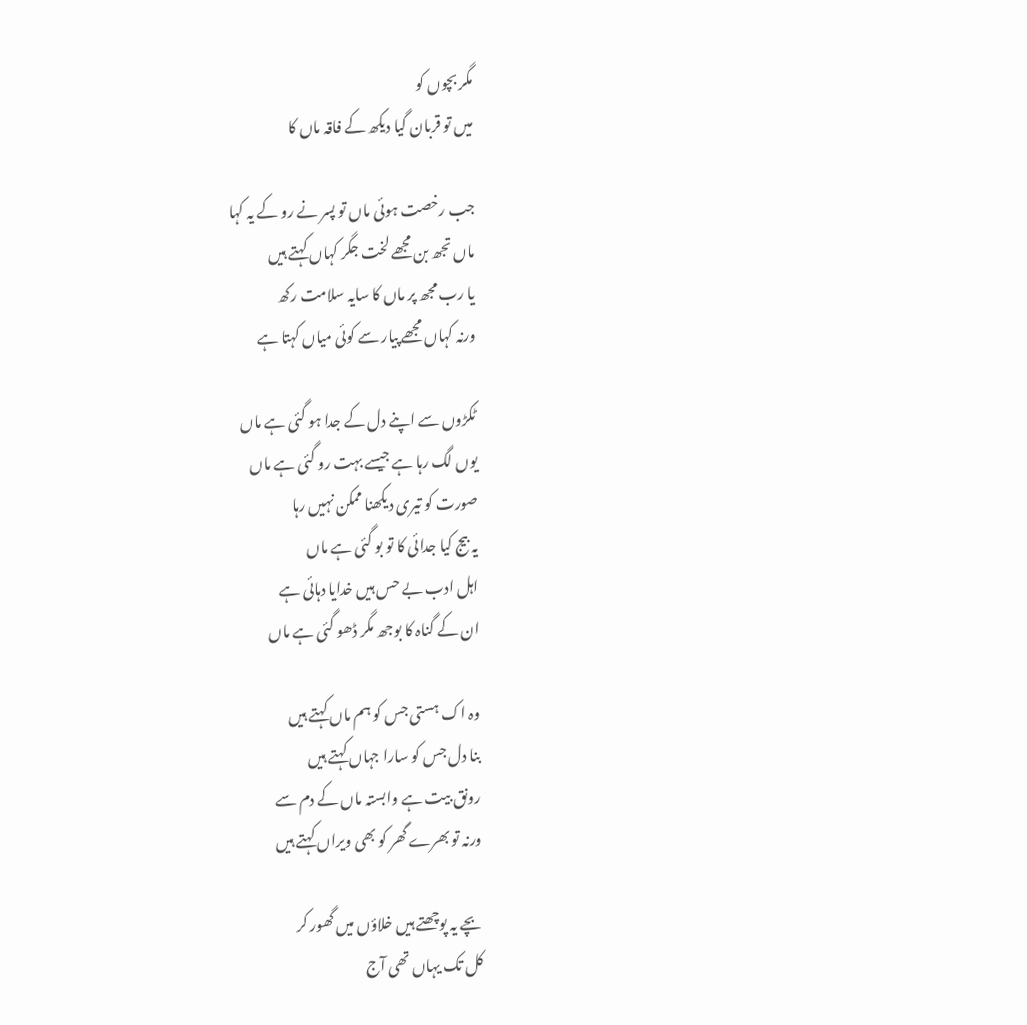مگر بچوں کو
میں تو قربان گیا دیکھ کے فاقہ ماں کا

جب رخصت ہوئی ماں تو پسر نے رو کے یہ کہا
ماں تجھ بن مجھے لخت جگر کہاں کہتے ہیں
یا رب مجھ پر ماں کا سایہ سلامت رکھ
ورنہ کہاں مجھے پیار سے کوئی میاں کہتا ہے

ٹکڑوں سے اپنے دل کے جدا ہو گئی ہے ماں
یوں لگ رہا ہے جیسے بہت رو گئی ہے ماں
صورت کو تیری دیکھنا ممکن نہیں رہا
یہ بیج کیا جدائی کا تو بو گئی ہے ماں
اہل ادب بے حس ہیں خدایا دہائی ہے
ان کے گناہ کا بوجھ مگر ڈھو گئی ہے ماں

وہ اک ہستی جس کو ہم ماں کہتے ہیں
بنا دل جس کو سارا جہاں کہتے ہیں
رونق بیت ہے وابستہ ماں کے دم سے
ورنہ تو بھرے گھر کو بھی ویراں کہتے ہیں

بچے یہ پوچھتے ہیں خلاؤں میں گھور کر
کل تک یہاں تھی آج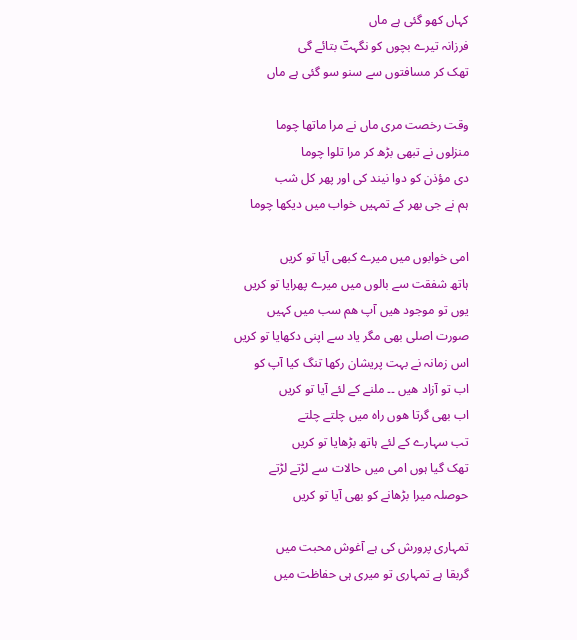کہاں کھو گئی ہے ماں
فرزانہ تیرے بچوں کو نگہتؔ بتائے گی
تھک کر مسافتوں سے سنو سو گئی ہے ماں

وقت رخصت مری ماں نے مرا ماتھا چوما
منزلوں نے تبھی بڑھ کر مرا تلوا چوما
دی مؤذن کو دوا نیند کی اور پھر کل شب
ہم نے جی بھر کے تمہیں خواب میں دیکھا چوما

امی خوابوں میں میرے کبھی آیا تو کریں
ہاتھ شفقت سے بالوں میں میرے پھرایا تو کریں
یوں تو موجود ھیں آپ ھم سب میں کہیں
صورت اصلی بھی مگر یاد سے اپنی دکھایا تو کریں
اس زمانہ نے بہت پریشان رکھا تنگ کیا آپ کو
اب تو آزاد ھیں ۔۔ ملنے کے لئے آیا تو کریں
اب بھی گرتا ھوں راہ میں چلتے چلتے
تب سہارے کے لئے ہاتھ بڑھایا تو کریں
تھک گیا ہوں امی میں حالات سے لڑتے لڑتے
حوصلہ میرا بڑھانے کو بھی آیا تو کریں

تمہاری پرورش کی ہے آغوش محبت میں
گربقا ہے تمہاری تو میری ہی حفاظت میں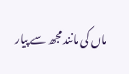ماں کی مانند مجھ سے پیار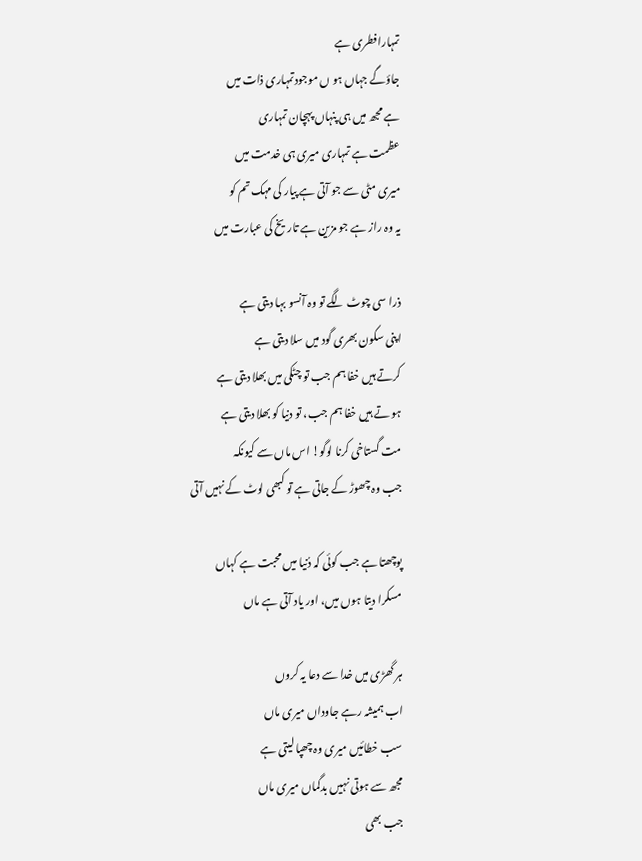تمہارافطری ہے
جاؤگے جہاں ہو ں موجودتمہاری ذات میں
ہے مجھ میں ہی پنہاں پہچان تمہاری
عظمت ہے تمہاری میری ہی خدمت میں
میری مٹی سے جو آتی ہے پیار کی مہک تم کو
یہ وہ راز ہے جو مزین ہے تاریخ کی عبارت میں

ذرا سی چوٹ لگے تو وہ آنسو بہا دیتی ہے
اپنی سکون بھری گود میں سلا دیتی ہے
کرتے ہیں خفا ہم جب تو چٹکی میں بھلا دیتی ہے
ہو تے ہیں خفا ہم جب، تو دنیا کو بھلا دیتی ہے
مت گستاخی کرنا لوگو! اس ماں سے کیونکہ
جب وہ چھوڑ کے جاتی ہے تو کبھی لوٹ کے نہیں آتی

پوچھتا ہے جب کوئی کہ دُنیا میں محبت ہے کہاں
مسکرا دیتا ہوں میں، اور یاد آتی ہے ماں

ہر گھڑی میں خدا سے دعا یہ کروں
اب ہمیشہ رہے جاوداں میری ماں
سب خطائیں میری وہ چھپا لیتی ہے
مجھ سے ہوتی نہیں بدگماں میری ماں
جب بھی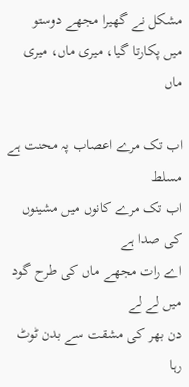مشکل نے گھیرا مجھے دوستو
میں پکارتا گیا، میری ماں، میری ماں

اب تک مرے اعصاب پہ محنت ہے مسلط
اب تک مرے کانوں میں مشینوں کی صدا ہے
اے رات مجھے ماں کی طرح گود میں لے لے
دن بھر کی مشقت سے بدن ٹوٹ رہا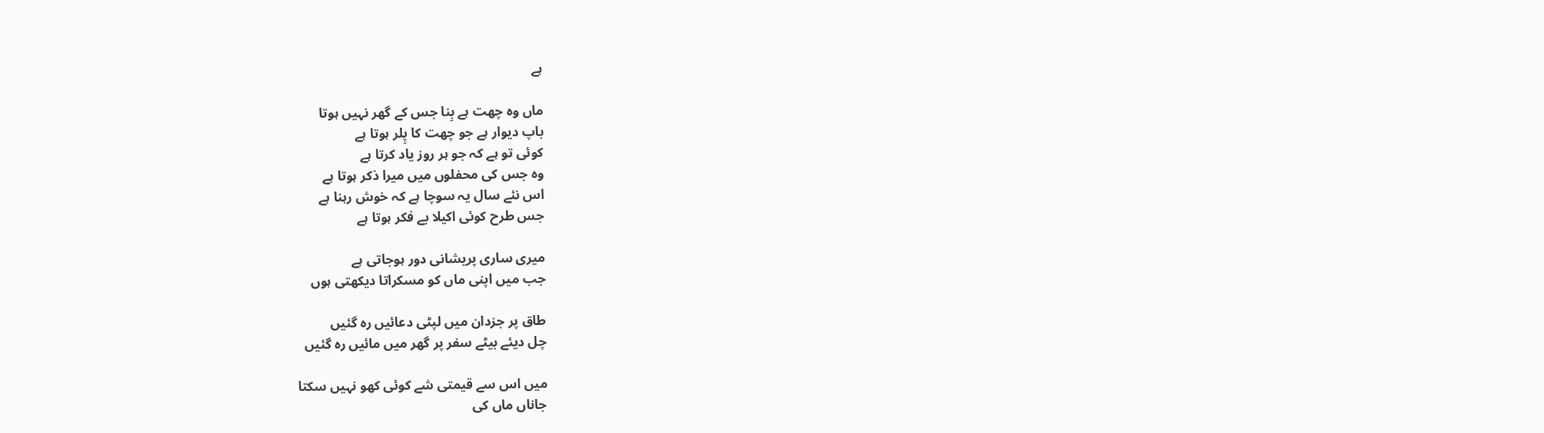ہے

ماں وہ چھت ہے بِنا جس کے گھر نہیں ہوتا
باپ دیوار ہے جو چھت کا پِلر ہوتا ہے
کوئی تو ہے کہ جو ہر روز یاد کرتا ہے
وہ جس کی محفلوں میں میرا ذکر ہوتا ہے
اس نئے سال یہ سوچا ہے کہ خوش رہنا ہے
جس طرح کوئی اکیلا بے فکر ہوتا ہے

میری ساری پریشانی دور ہوجاتی ہے
جب میں اپنی ماں کو مسکراتا دیکھتی ہوں

طاق پر جزدان میں لپٹی دعائیں رہ گئیں
چل دیئے بیٹے سفر پر گھر میں مائیں رہ گئیں

میں اس سے قیمتی شے کوئی کھو نہیں سکتا
جاناں ماں کی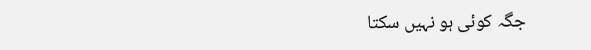جگہ کوئی ہو نہیں سکتا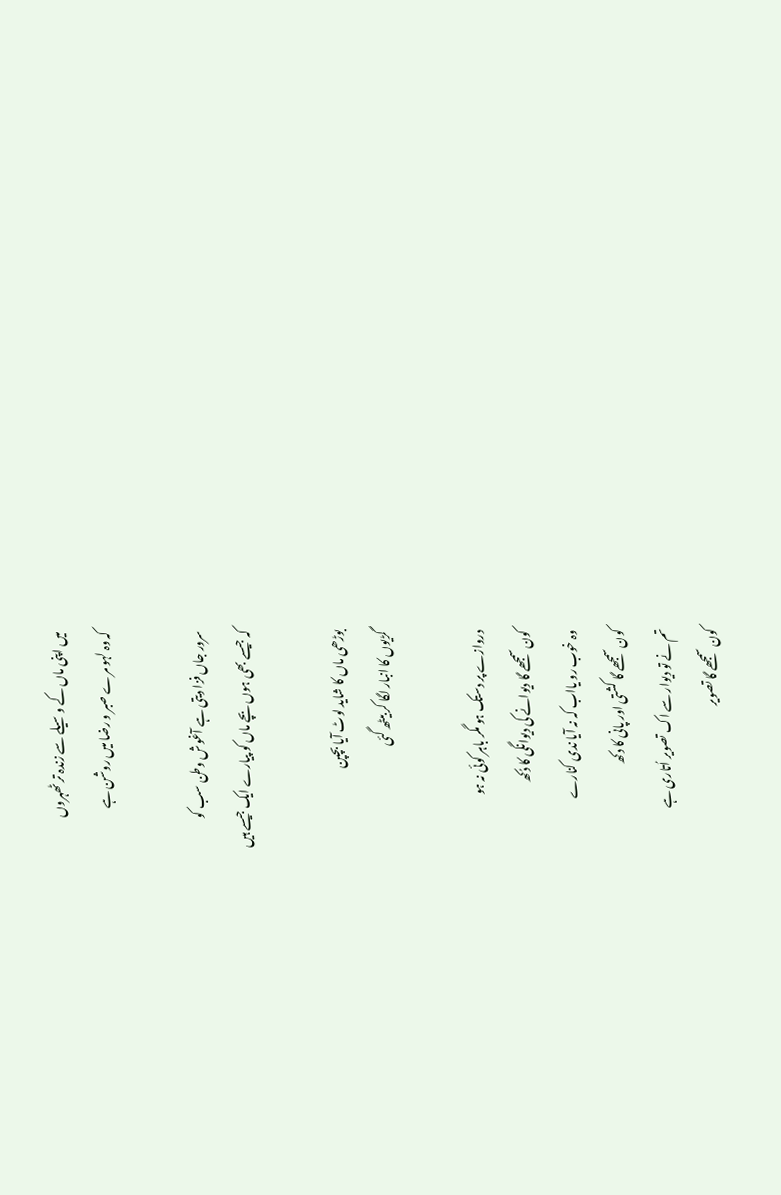میں اپنی ماں کے وسیلے سے زندہ تر ٹھہروں
کہ وہ لہو مرے صبر و رضا میں روشن ہے

سرور جاں فزا دیتی ہے آغوش وطن سب کو
کہ جیسے بھی ہوں بچے ماں کو پیارے ایک جیسے ہیں

بوڑھی ماں کا شاید لوٹ آیا بچپن
گڑیوں کا انبار لگا کر بیٹھ گئی

دروازے پر دستک ہو مگر باہر کوئی نہ ہو
کون سمجھے گا دیوانے کی دیوانگی کا دُکھ
وہ خوب رو یااب کہ نہ آیا ندی کنارے
کون سمجھے گا کشتی اور پانی کا دکھ
تم نے تو دیوار سے اک تصویر اُتاری ہے
کون سمجھے گا تصویر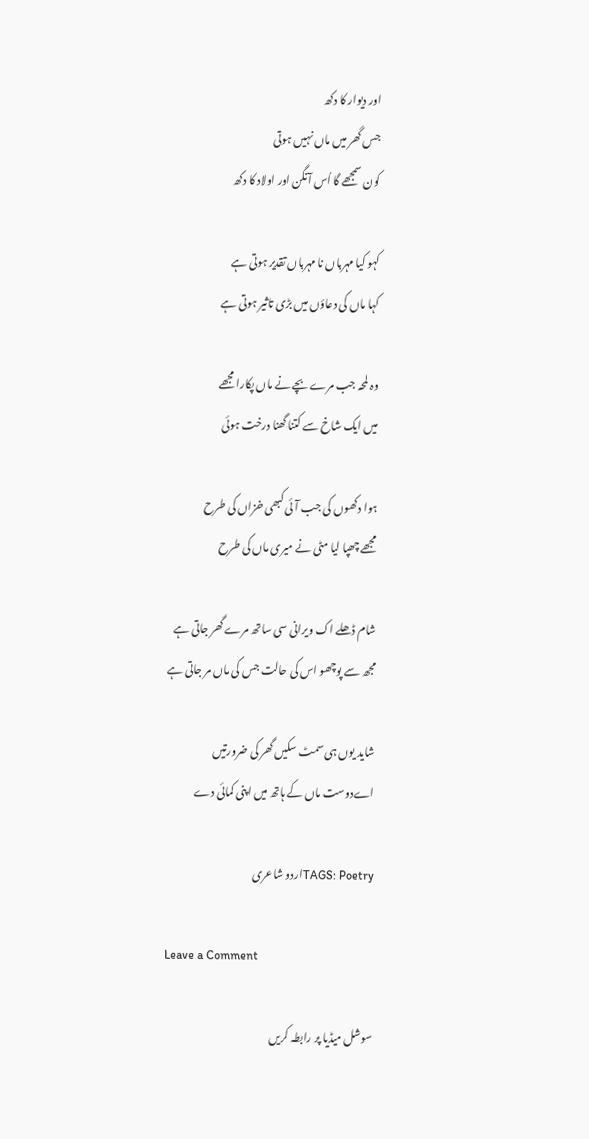اور دیوار کا دکھ
جس گھر میں ماں نہیں ہوتی
کون سمجھے گا اُس آنگن اور اولاد کا دکھ

کہو کیا مہرباں نا مہرباں تقدیر ہوتی ہے
کہا ماں کی دعاؤں میں بڑی تاثیر ہوتی ہے

وہ لمحہ جب مرے بچے نے ماں پکارا مجھے
میں ایک شاخ سے کتنا گھنا درخت ہوئی

ہوا دکھوں کی جب آئی کبھی خزاں کی طرح
مجھے چھپا لیا مٹی نے میری ماں کی طرح

شام ڈھلے اک ویرانی سی ساتھ مرے گھر جاتی ہے
مجھ سے پوچھو اس کی حالت جس کی ماں مر جاتی ہے

شاید یوں ہی سمٹ سکیں گھر کی ضرورتیں
اےدوست ماں کے ہاتھ میں اپنی کمائی دے

TAGS: Poetryاردو شاعری

Leave a Comment

سوشل میڈیا پر رابطہ کریں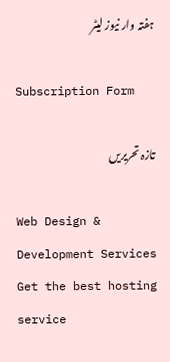ہفتہ وار نیوز لیٹر

Subscription Form

تازہ تحریریں

Web Design & Development Services
Get the best hosting service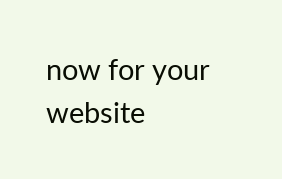now for your website